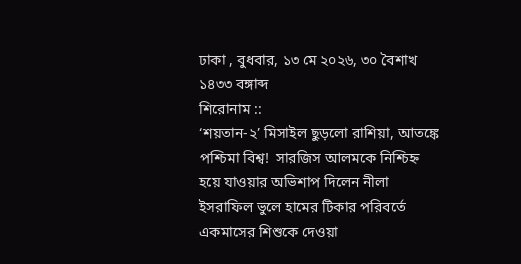ঢাকা , বুধবার, ১৩ মে ২০২৬, ৩০ বৈশাখ ১৪৩৩ বঙ্গাব্দ
শিরোনাম ::
‘শয়তান-২’ মিসাইল ছুড়লো রাশিয়া, আতঙ্কে পশ্চিমা বিশ্ব!  সারজিস আলমকে নিশ্চিহ্ন হয়ে যাওয়ার অভিশাপ দিলেন নীলা ইসরাফিল ভুলে হামের টিকার পরিবর্তে একমাসের শিশুকে দেওয়া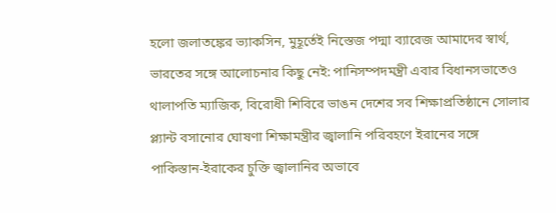হলো জলাতঙ্কের ভ্যাকসিন, মুহূর্তেই নিস্তেজ পদ্মা ব্যারেজ আমাদের স্বার্থ, ভারতের সঙ্গে আলোচনার কিছু নেই: পানিসম্পদমন্ত্রী এবার বিধানসভাতেও থালাপতি ম্যাজিক, বিরোধী শিবিরে ভাঙন দেশের সব শিক্ষাপ্রতিষ্ঠানে সোলার প্ল্যান্ট বসানোর ঘোষণা শিক্ষামন্ত্রীর জ্বালানি পরিবহণে ইরানের সঙ্গে পাকিস্তান-ইরাকের চুক্তি জ্বালানির অভাবে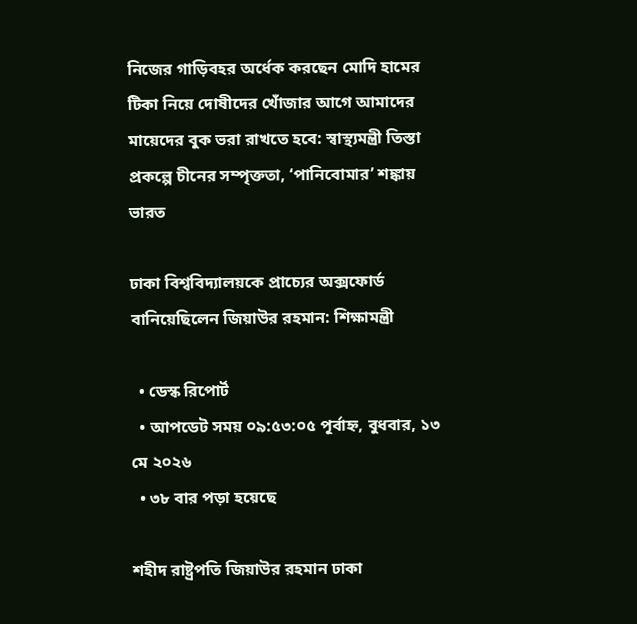নিজের গাড়িবহর অর্ধেক করছেন মোদি হামের টিকা নিয়ে দোষীদের খোঁজার আগে আমাদের মায়েদের বুক ভরা রাখতে হবে: স্বাস্থ্যমন্ত্রী তিস্তা প্রকল্পে চীনের সম্পৃক্ততা, ‘পানিবোমার’ শঙ্কায় ভারত

ঢাকা বিশ্ববিদ্যালয়কে প্রাচ্যের অক্সফোর্ড বানিয়েছিলেন জিয়াউর রহমান: শিক্ষামন্ত্রী

  • ডেস্ক রিপোর্ট
  • আপডেট সময় ০৯:৫৩:০৫ পূর্বাহ্ন, বুধবার, ১৩ মে ২০২৬
  • ৩৮ বার পড়া হয়েছে

শহীদ রাষ্ট্রপতি জিয়াউর রহমান ঢাকা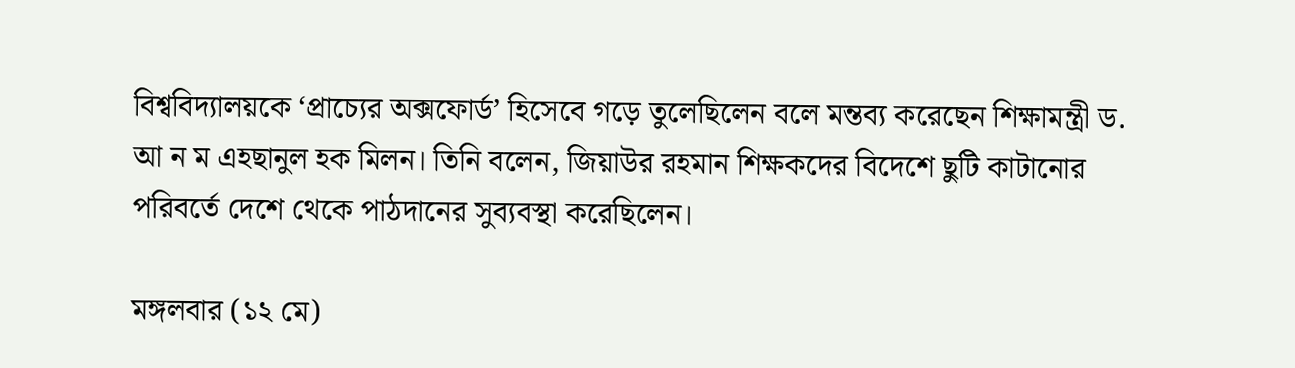বিশ্ববিদ্যালয়কে ‘প্রাচ্যের অক্সফোর্ড’ হিসেবে গড়ে তুলেছিলেন বলে মন্তব্য করেছেন শিক্ষামন্ত্রী ড. আ ন ম এহছানুল হক মিলন। তিনি বলেন, জিয়াউর রহমান শিক্ষকদের বিদেশে ছুটি কাটানোর পরিবর্তে দেশে থেকে পাঠদানের সুব্যবস্থা করেছিলেন।

মঙ্গলবার (১২ মে)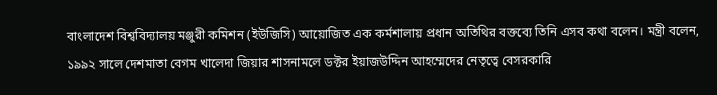বাংলাদেশ বিশ্ববিদ্যালয় মঞ্জুরী কমিশন (ইউজিসি) আয়োজিত এক কর্মশালায় প্রধান অতিথির বক্তব্যে তিনি এসব কথা বলেন। মন্ত্রী বলেন, ১৯৯২ সালে দেশমাতা বেগম খালেদা জিয়ার শাসনামলে ডক্টর ইয়াজউদ্দিন আহম্মেদের নেতৃত্বে বেসরকারি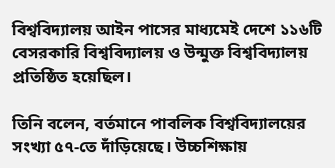বিশ্ববিদ্যালয় আইন পাসের মাধ্যমেই দেশে ১১৬টি বেসরকারি বিশ্ববিদ্যালয় ও উন্মুক্ত বিশ্ববিদ্যালয় প্রতিষ্ঠিত হয়েছিল।

তিনি বলেন, বর্তমানে পাবলিক বিশ্ববিদ্যালয়ের সংখ্যা ৫৭-তে দাঁড়িয়েছে। উচ্চশিক্ষায়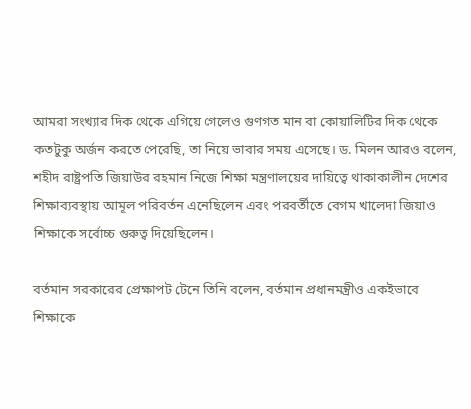আমরা সংখ্যার দিক থেকে এগিয়ে গেলেও গুণগত মান বা কোয়ালিটির দিক থেকে কতটুকু অর্জন করতে পেরেছি, তা নিয়ে ভাবার সময় এসেছে। ড. মিলন আরও বলেন, শহীদ রাষ্ট্রপতি জিয়াউর রহমান নিজে শিক্ষা মন্ত্রণালয়ের দায়িত্বে থাকাকালীন দেশের শিক্ষাব্যবস্থায় আমূল পরিবর্তন এনেছিলেন এবং পরবর্তীতে বেগম খালেদা জিয়াও শিক্ষাকে সর্বোচ্চ গুরুত্ব দিয়েছিলেন।

বর্তমান সরকারের প্রেক্ষাপট টেনে তিনি বলেন, বর্তমান প্রধানমন্ত্রীও একইভাবে শিক্ষাকে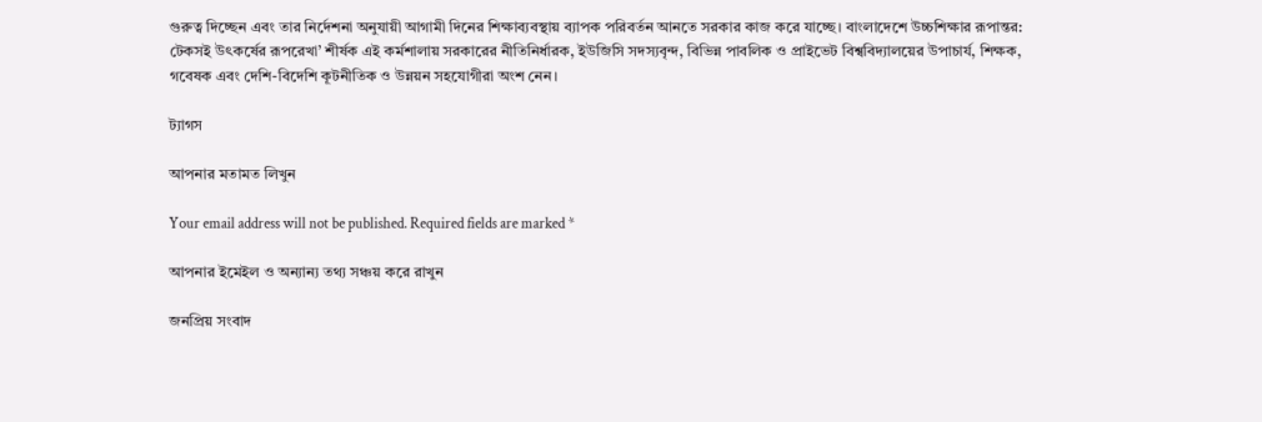গুরুত্ব দিচ্ছেন এবং তার নির্দেশনা অনুযায়ী আগামী দিনের শিক্ষাব্যবস্থায় ব্যাপক পরিবর্তন আনতে সরকার কাজ করে যাচ্ছে। বাংলাদেশে উচ্চশিক্ষার রূপান্তর: টেকসই উৎকর্ষের রূপরেখা’ শীর্ষক এই কর্মশালায় সরকারের নীতিনির্ধারক, ইউজিসি সদস্যবৃন্দ, বিভিন্ন পাবলিক ও প্রাইভেট বিশ্ববিদ্যালয়ের উপাচার্য, শিক্ষক, গবেষক এবং দেশি-বিদেশি কূটনীতিক ও উন্নয়ন সহযোগীরা অংশ নেন।

ট্যাগস

আপনার মতামত লিখুন

Your email address will not be published. Required fields are marked *

আপনার ইমেইল ও অন্যান্য তথ্য সঞ্চয় করে রাখুন

জনপ্রিয় সংবাদ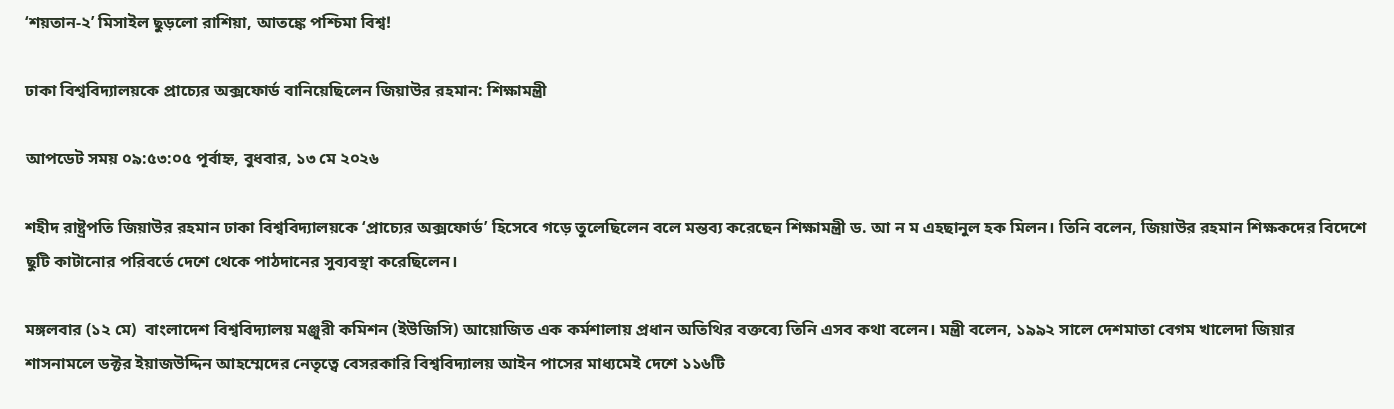‘শয়তান-২’ মিসাইল ছুড়লো রাশিয়া, আতঙ্কে পশ্চিমা বিশ্ব!

ঢাকা বিশ্ববিদ্যালয়কে প্রাচ্যের অক্সফোর্ড বানিয়েছিলেন জিয়াউর রহমান: শিক্ষামন্ত্রী

আপডেট সময় ০৯:৫৩:০৫ পূর্বাহ্ন, বুধবার, ১৩ মে ২০২৬

শহীদ রাষ্ট্রপতি জিয়াউর রহমান ঢাকা বিশ্ববিদ্যালয়কে ‘প্রাচ্যের অক্সফোর্ড’ হিসেবে গড়ে তুলেছিলেন বলে মন্তব্য করেছেন শিক্ষামন্ত্রী ড. আ ন ম এহছানুল হক মিলন। তিনি বলেন, জিয়াউর রহমান শিক্ষকদের বিদেশে ছুটি কাটানোর পরিবর্তে দেশে থেকে পাঠদানের সুব্যবস্থা করেছিলেন।

মঙ্গলবার (১২ মে)  বাংলাদেশ বিশ্ববিদ্যালয় মঞ্জুরী কমিশন (ইউজিসি) আয়োজিত এক কর্মশালায় প্রধান অতিথির বক্তব্যে তিনি এসব কথা বলেন। মন্ত্রী বলেন, ১৯৯২ সালে দেশমাতা বেগম খালেদা জিয়ার শাসনামলে ডক্টর ইয়াজউদ্দিন আহম্মেদের নেতৃত্বে বেসরকারি বিশ্ববিদ্যালয় আইন পাসের মাধ্যমেই দেশে ১১৬টি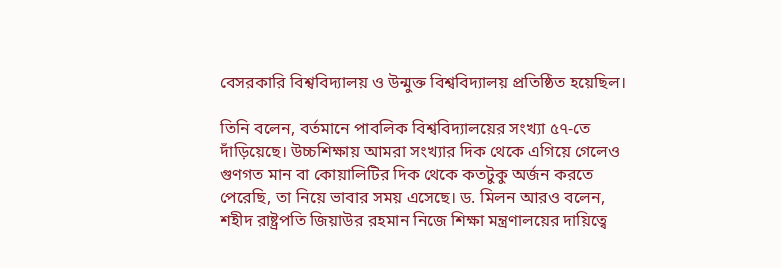বেসরকারি বিশ্ববিদ্যালয় ও উন্মুক্ত বিশ্ববিদ্যালয় প্রতিষ্ঠিত হয়েছিল।

তিনি বলেন, বর্তমানে পাবলিক বিশ্ববিদ্যালয়ের সংখ্যা ৫৭-তে দাঁড়িয়েছে। উচ্চশিক্ষায় আমরা সংখ্যার দিক থেকে এগিয়ে গেলেও গুণগত মান বা কোয়ালিটির দিক থেকে কতটুকু অর্জন করতে পেরেছি, তা নিয়ে ভাবার সময় এসেছে। ড. মিলন আরও বলেন, শহীদ রাষ্ট্রপতি জিয়াউর রহমান নিজে শিক্ষা মন্ত্রণালয়ের দায়িত্বে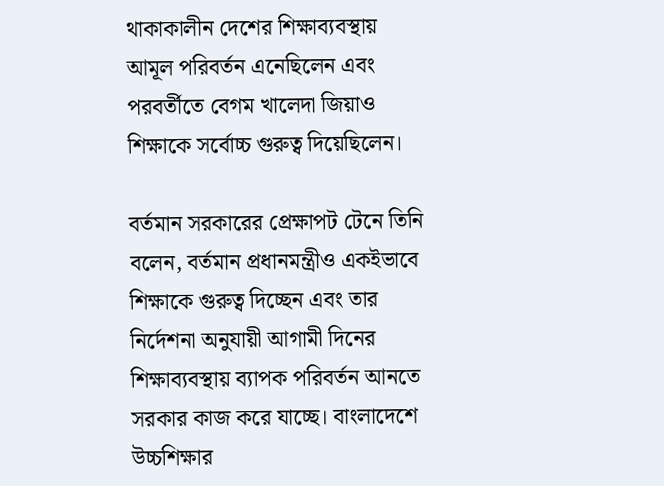থাকাকালীন দেশের শিক্ষাব্যবস্থায় আমূল পরিবর্তন এনেছিলেন এবং পরবর্তীতে বেগম খালেদা জিয়াও শিক্ষাকে সর্বোচ্চ গুরুত্ব দিয়েছিলেন।

বর্তমান সরকারের প্রেক্ষাপট টেনে তিনি বলেন, বর্তমান প্রধানমন্ত্রীও একইভাবে শিক্ষাকে গুরুত্ব দিচ্ছেন এবং তার নির্দেশনা অনুযায়ী আগামী দিনের শিক্ষাব্যবস্থায় ব্যাপক পরিবর্তন আনতে সরকার কাজ করে যাচ্ছে। বাংলাদেশে উচ্চশিক্ষার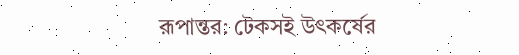রূপান্তর: টেকসই উৎকর্ষের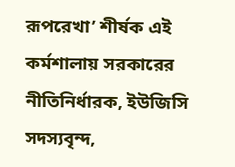রূপরেখা’ শীর্ষক এই কর্মশালায় সরকারের নীতিনির্ধারক, ইউজিসি সদস্যবৃন্দ,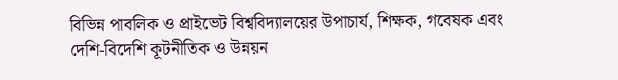বিভিন্ন পাবলিক ও প্রাইভেট বিশ্ববিদ্যালয়ের উপাচার্য, শিক্ষক, গবেষক এবং দেশি-বিদেশি কূটনীতিক ও উন্নয়ন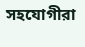সহযোগীরা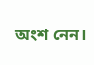অংশ নেন।